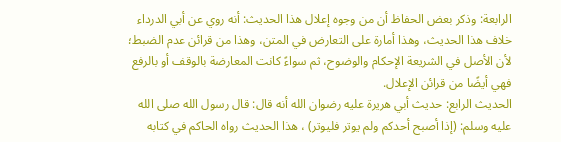الرابعة: وذكر بعض الحفاظ أن من وجوه إعلال هذا الحديث: أنه روي عن أبي الدرداء خلاف هذا الحديث، وهذا أمارة على التعارض في المتن، وهذا من قرائن عدم الضبط؛ لأن الأصل في الشريعة الإحكام والوضوح، ثم سواءً كانت المعارضة بالوقف أو بالرفع فهي أيضًا من قرائن الإعلال.
الحديث الرابع: حديث أبي هريرة عليه رضوان الله أنه قال: قال رسول الله صلى الله عليه وسلم: (إذا أصبح أحدكم ولم يوتر فليوتر) ، هذا الحديث رواه الحاكم في كتابه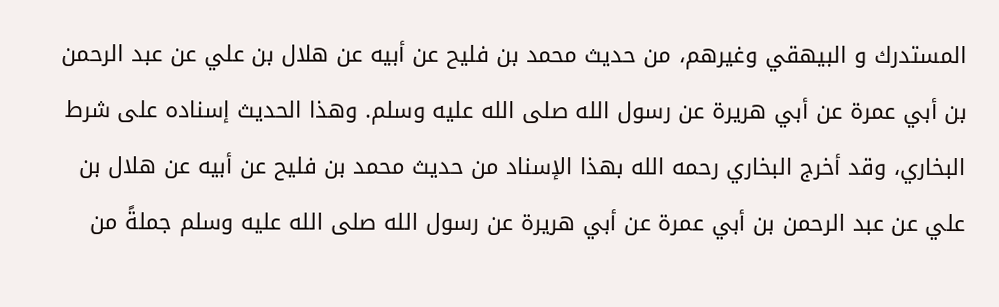المستدرك و البيهقي وغيرهم، من حديث محمد بن فليح عن أبيه عن هلال بن علي عن عبد الرحمن بن أبي عمرة عن أبي هريرة عن رسول الله صلى الله عليه وسلم. وهذا الحديث إسناده على شرط البخاري، وقد أخرج البخاري رحمه الله بهذا الإسناد من حديث محمد بن فليح عن أبيه عن هلال بن علي عن عبد الرحمن بن أبي عمرة عن أبي هريرة عن رسول الله صلى الله عليه وسلم جملةً من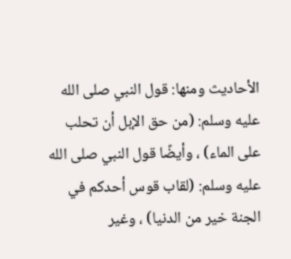الأحاديث ومنها: قول النبي صلى الله عليه وسلم: (من حق الإبل أن تحلب على الماء) ، وأيضًا قول النبي صلى الله عليه وسلم: (لقاب قوس أحدكم في الجنة خير من الدنيا) ، وغير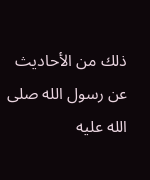ذلك من الأحاديث عن رسول الله صلى الله عليه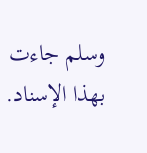وسلم جاءت بهذا الإسناد.